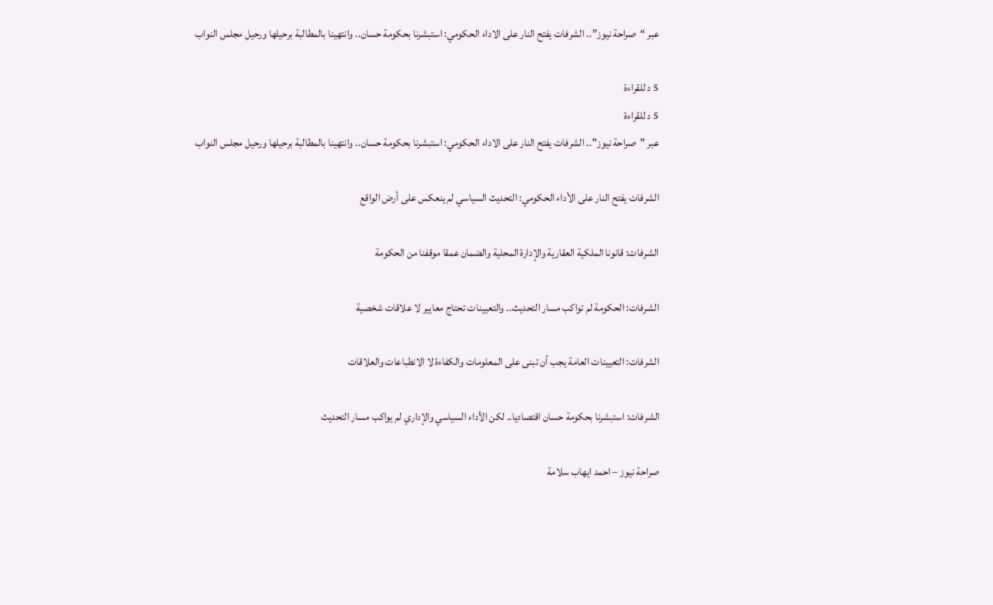عبر “صراحة نيوز”.. الشرفات يفتح النار على الاداء الحكومي: استبشرنا بحكومة حسان.. وانتهينا بالمطالبة برحيلها ورحيل مجلس النواب

5 د للقراءة
5 د للقراءة
عبر "صراحة نيوز".. الشرفات يفتح النار على الاداء الحكومي: استبشرنا بحكومة حسان.. وانتهينا بالمطالبة برحيلها ورحيل مجلس النواب

الشرفات يفتح النار على الأداء الحكومي: التحديث السياسي لم ينعكس على أرض الواقع

الشرفات: قانونا الملكية العقارية والإدارة المحلية والضمان عمقا موقفنا من الحكومة

الشرفات: الحكومة لم تواكب مسار التحديث.. والتعيينات تحتاج معايير لا علاقات شخصية

الشرفات: التعيينات العامة يجب أن تبنى على المعلومات والكفاءة لا الانطباعات والعلاقات

الشرفات: استبشرنا بحكومة حسان اقتصاديا.. لكن الأداء السياسي والإداري لم يواكب مسار التحديث

صراحة نيوز – احمد ايهاب سلامة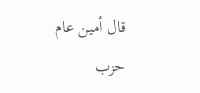قال أمين عام حزب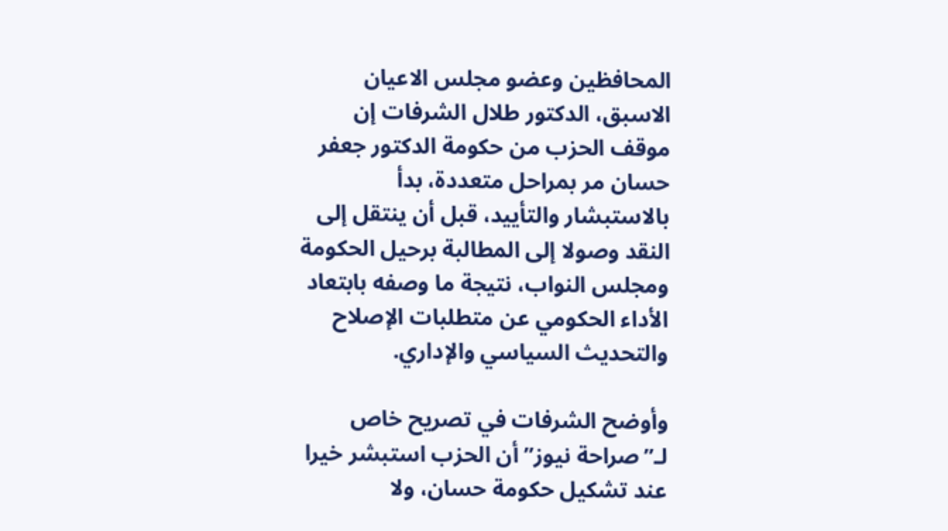المحافظين وعضو مجلس الاعيان الاسبق، الدكتور طلال الشرفات إن موقف الحزب من حكومة الدكتور جعفر حسان مر بمراحل متعددة، بدأ بالاستبشار والتأييد، قبل أن ينتقل إلى النقد وصولا إلى المطالبة برحيل الحكومة ومجلس النواب، نتيجة ما وصفه بابتعاد الأداء الحكومي عن متطلبات الإصلاح والتحديث السياسي والإداري.

وأوضح الشرفات في تصريح خاص لـ”صراحة نيوز” أن الحزب استبشر خيرا عند تشكيل حكومة حسان، ولا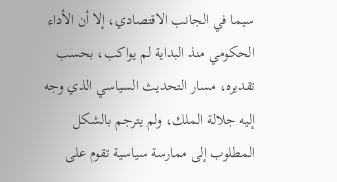سيما في الجانب الاقتصادي، إلا أن الأداء الحكومي منذ البداية لم يواكب، بحسب تقديره، مسار التحديث السياسي الذي وجه إليه جلالة الملك، ولم يترجم بالشكل المطلوب إلى ممارسة سياسية تقوم على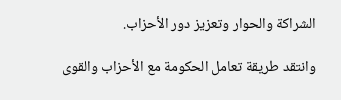الشراكة والحوار وتعزيز دور الأحزاب.

وانتقد طريقة تعامل الحكومة مع الأحزاب والقوى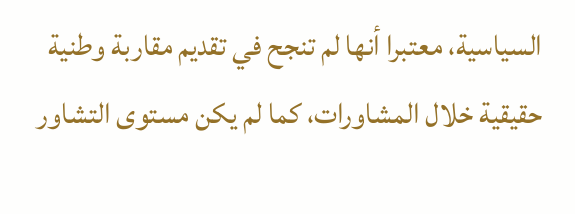السياسية، معتبرا أنها لم تنجح في تقديم مقاربة وطنية حقيقية خلال المشاورات، كما لم يكن مستوى التشاور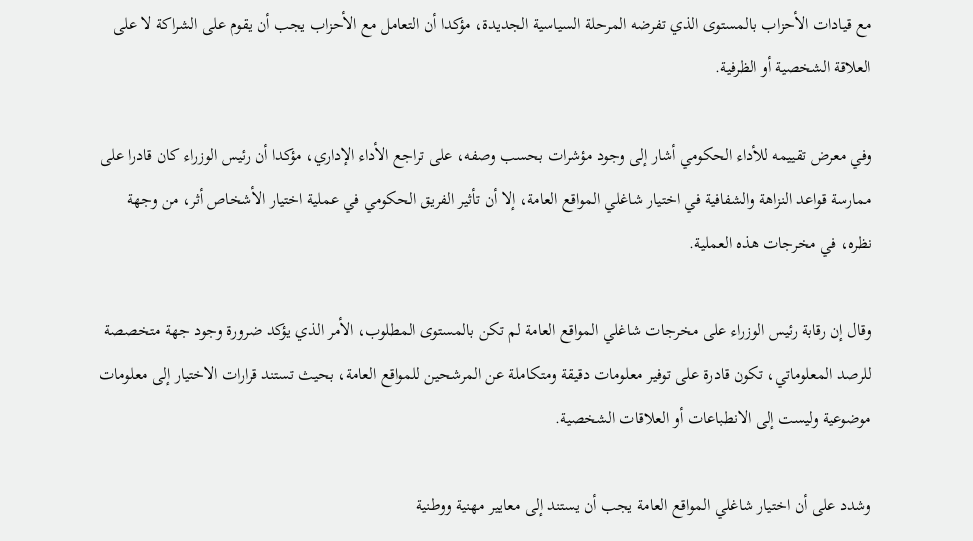مع قيادات الأحزاب بالمستوى الذي تفرضه المرحلة السياسية الجديدة، مؤكدا أن التعامل مع الأحزاب يجب أن يقوم على الشراكة لا على العلاقة الشخصية أو الظرفية.

وفي معرض تقييمه للأداء الحكومي أشار إلى وجود مؤشرات بحسب وصفه، على تراجع الأداء الإداري، مؤكدا أن رئيس الوزراء كان قادرا على ممارسة قواعد النزاهة والشفافية في اختيار شاغلي المواقع العامة، إلا أن تأثير الفريق الحكومي في عملية اختيار الأشخاص أثر، من وجهة نظره، في مخرجات هذه العملية.

وقال إن رقابة رئيس الوزراء على مخرجات شاغلي المواقع العامة لم تكن بالمستوى المطلوب، الأمر الذي يؤكد ضرورة وجود جهة متخصصة للرصد المعلوماتي، تكون قادرة على توفير معلومات دقيقة ومتكاملة عن المرشحين للمواقع العامة، بحيث تستند قرارات الاختيار إلى معلومات موضوعية وليست إلى الانطباعات أو العلاقات الشخصية.

وشدد على أن اختيار شاغلي المواقع العامة يجب أن يستند إلى معايير مهنية ووطنية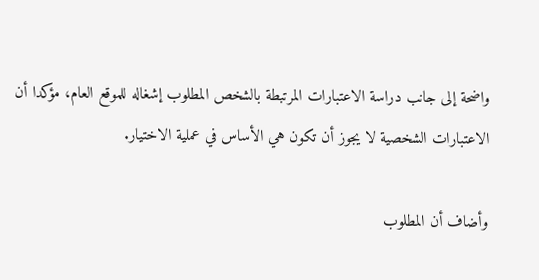واضحة إلى جانب دراسة الاعتبارات المرتبطة بالشخص المطلوب إشغاله للموقع العام، مؤكدا أن الاعتبارات الشخصية لا يجوز أن تكون هي الأساس في عملية الاختيار.

وأضاف أن المطلوب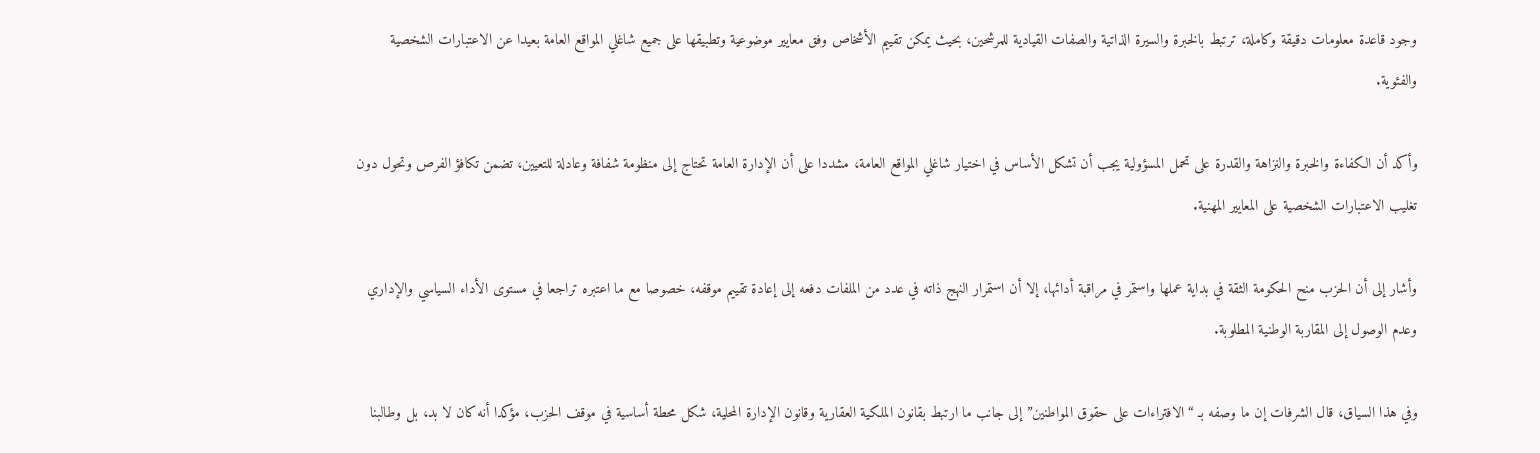وجود قاعدة معلومات دقيقة وكاملة، ترتبط بالخبرة والسيرة الذاتية والصفات القيادية للمرشحين، بحيث يمكن تقييم الأشخاص وفق معايير موضوعية وتطبيقها على جميع شاغلي المواقع العامة بعيدا عن الاعتبارات الشخصية والفئوية.

وأكد أن الكفاءة والخبرة والنزاهة والقدرة على تحمل المسؤولية يجب أن تشكل الأساس في اختيار شاغلي المواقع العامة، مشددا على أن الإدارة العامة تحتاج إلى منظومة شفافة وعادلة للتعيين، تضمن تكافؤ الفرص وتحول دون تغليب الاعتبارات الشخصية على المعايير المهنية.

وأشار إلى أن الحزب منح الحكومة الثقة في بداية عملها واستمر في مراقبة أدائها، إلا أن استمرار النهج ذاته في عدد من الملفات دفعه إلى إعادة تقييم موقفه، خصوصا مع ما اعتبره تراجعا في مستوى الأداء السياسي والإداري وعدم الوصول إلى المقاربة الوطنية المطلوبة.

وفي هذا السياق، قال الشرفات إن ما وصفه بـ “الافتراءات على حقوق المواطنين” إلى جانب ما ارتبط بقانون الملكية العقارية وقانون الإدارة المحلية، شكل محطة أساسية في موقف الحزب، مؤكدا أنه كان لا بد، بل وطالبنا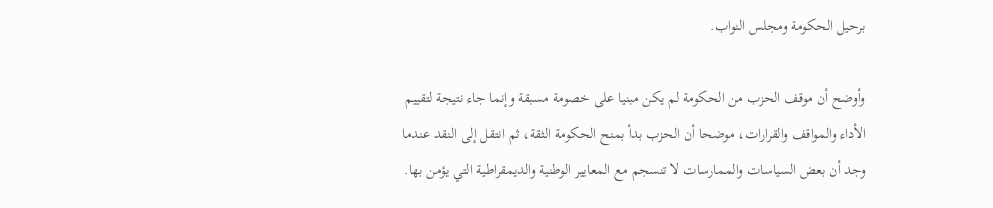برحيل الحكومة ومجلس النواب.

وأوضح أن موقف الحزب من الحكومة لم يكن مبنيا على خصومة مسبقة وإنما جاء نتيجة لتقييم الأداء والمواقف والقرارات، موضحا أن الحزب بدأ بمنح الحكومة الثقة، ثم انتقل إلى النقد عندما وجد أن بعض السياسات والممارسات لا تنسجم مع المعايير الوطنية والديمقراطية التي يؤمن بها.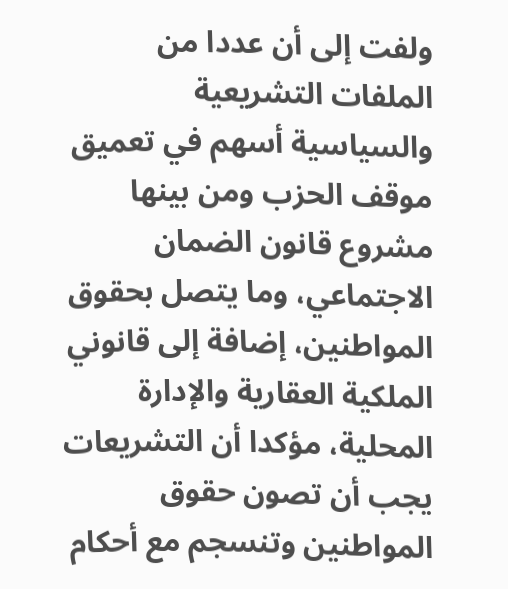ولفت إلى أن عددا من الملفات التشريعية والسياسية أسهم في تعميق موقف الحزب ومن بينها مشروع قانون الضمان الاجتماعي، وما يتصل بحقوق المواطنين، إضافة إلى قانوني الملكية العقارية والإدارة المحلية، مؤكدا أن التشريعات يجب أن تصون حقوق المواطنين وتنسجم مع أحكام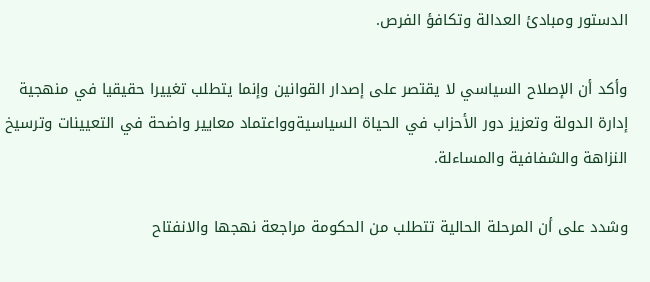الدستور ومبادئ العدالة وتكافؤ الفرص.

وأكد أن الإصلاح السياسي لا يقتصر على إصدار القوانين وإنما يتطلب تغييرا حقيقيا في منهجية إدارة الدولة وتعزيز دور الأحزاب في الحياة السياسيةوواعتماد معايير واضحة في التعيينات وترسيخ النزاهة والشفافية والمساءلة.

وشدد على أن المرحلة الحالية تتطلب من الحكومة مراجعة نهجها والانفتاح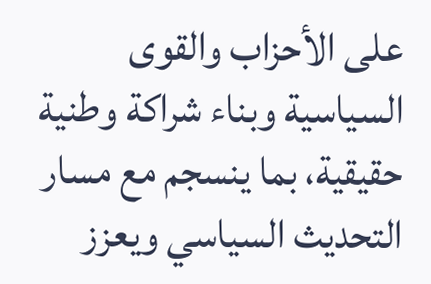على الأحزاب والقوى السياسية وبناء شراكة وطنية حقيقية، بما ينسجم مع مسار التحديث السياسي ويعزز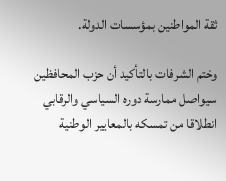ثقة المواطنين بمؤسسات الدولة.

وختم الشرفات بالتأكيد أن حزب المحافظين سيواصل ممارسة دوره السياسي والرقابي انطلاقا من تمسكه بالمعايير الوطنية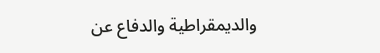والديمقراطية والدفاع عن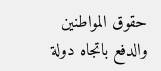حقوق المواطنين والدفع باتجاه دولة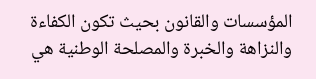المؤسسات والقانون بحيث تكون الكفاءة والنزاهة والخبرة والمصلحة الوطنية هي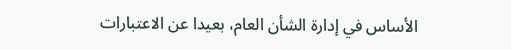الأساس في إدارة الشأن العام، بعيدا عن الاعتبارات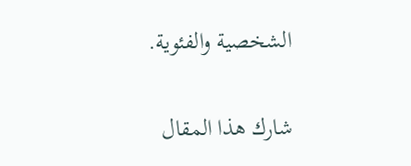الشخصية والفئوية.

شارك هذا المقال